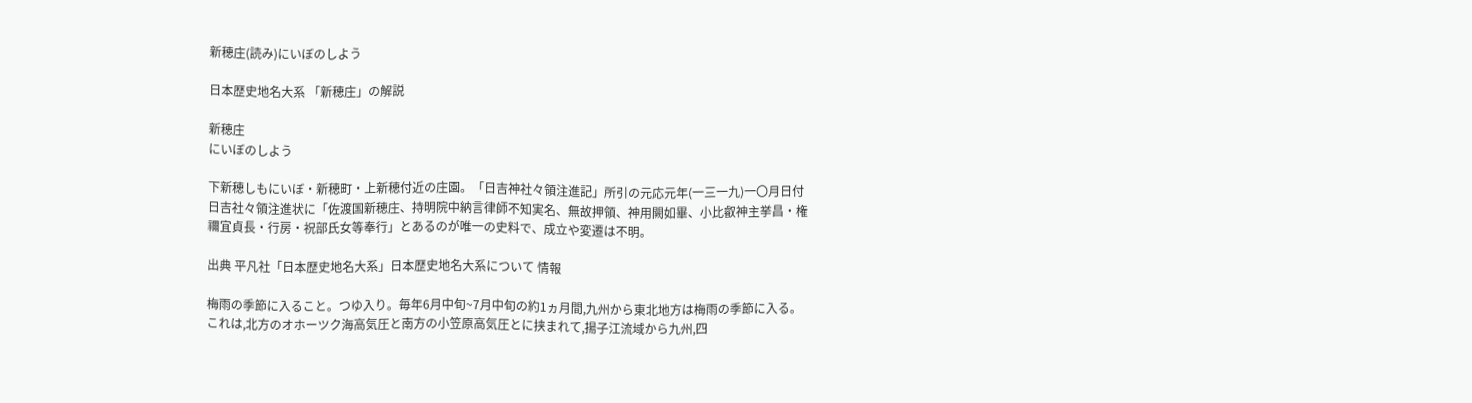新穂庄(読み)にいぼのしよう

日本歴史地名大系 「新穂庄」の解説

新穂庄
にいぼのしよう

下新穂しもにいぼ・新穂町・上新穂付近の庄園。「日吉神社々領注進記」所引の元応元年(一三一九)一〇月日付日吉社々領注進状に「佐渡国新穂庄、持明院中納言律師不知実名、無故押領、神用闕如畢、小比叡神主挙昌・権禰宜貞長・行房・祝部氏女等奉行」とあるのが唯一の史料で、成立や変遷は不明。

出典 平凡社「日本歴史地名大系」日本歴史地名大系について 情報

梅雨の季節に入ること。つゆ入り。毎年6月中旬~7月中旬の約1ヵ月間,九州から東北地方は梅雨の季節に入る。これは,北方のオホーツク海高気圧と南方の小笠原高気圧とに挟まれて,揚子江流域から九州,四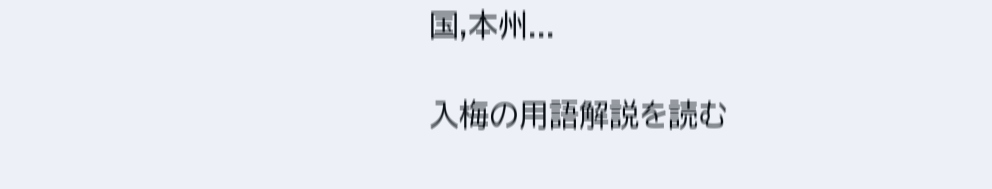国,本州...

入梅の用語解説を読む